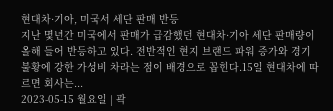현대차·기아, 미국서 세단 판매 반등
지난 몇년간 미국에서 판매가 급감했던 현대차·기아 세단 판매량이 올해 들어 반등하고 있다. 전반적인 현지 브랜드 파워 증가와 경기 불황에 강한 가성비 차라는 점이 배경으로 꼽힌다.15일 현대차에 따르면 회사는...
2023-05-15 월요일 | 곽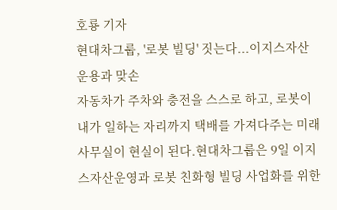호룡 기자
현대차그룹, '로봇 빌딩' 짓는다...이지스자산운용과 맞손
자동차가 주차와 충전을 스스로 하고, 로봇이 내가 일하는 자리까지 택배를 가져다주는 미래 사무실이 현실이 된다.현대차그룹은 9일 이지스자산운영과 로봇 친화형 빌딩 사업화를 위한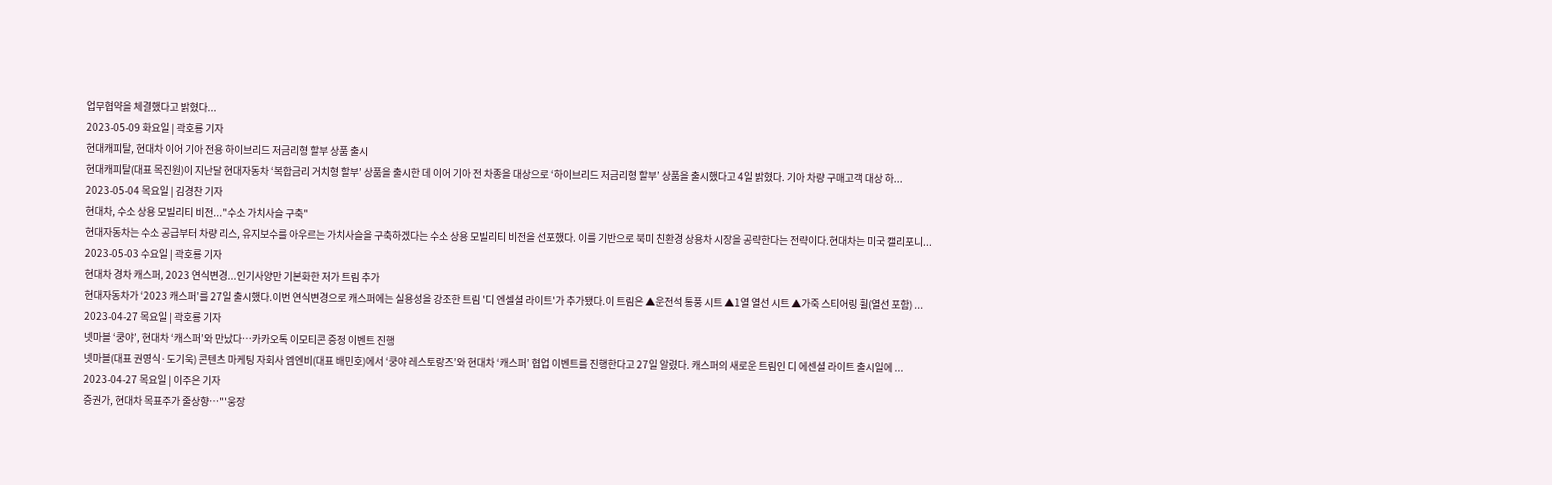업무협약을 체결했다고 밝혔다...
2023-05-09 화요일 | 곽호룡 기자
현대캐피탈, 현대차 이어 기아 전용 하이브리드 저금리형 할부 상품 출시
현대캐피탈(대표 목진원)이 지난달 현대자동차 ‘복합금리 거치형 할부’ 상품을 출시한 데 이어 기아 전 차종을 대상으로 ‘하이브리드 저금리형 할부’ 상품을 출시했다고 4일 밝혔다. 기아 차량 구매고객 대상 하...
2023-05-04 목요일 | 김경찬 기자
현대차, 수소 상용 모빌리티 비전..."수소 가치사슬 구축"
현대자동차는 수소 공급부터 차량 리스, 유지보수를 아우르는 가치사슬을 구축하겠다는 수소 상용 모빌리티 비전을 선포했다. 이를 기반으로 북미 친환경 상용차 시장을 공략한다는 전략이다.현대차는 미국 캘리포니...
2023-05-03 수요일 | 곽호룡 기자
현대차 경차 캐스퍼, 2023 연식변경...인기사양만 기본화한 저가 트림 추가
현대자동차가 ‘2023 캐스퍼’를 27일 출시했다.이번 연식변경으로 캐스퍼에는 실용성을 강조한 트림 '디 엔셀셜 라이트'가 추가됐다.이 트림은 ▲운전석 통풍 시트 ▲1열 열선 시트 ▲가죽 스티어링 휠(열선 포함) ...
2023-04-27 목요일 | 곽호룡 기자
넷마블 ‘쿵야’, 현대차 ‘캐스퍼’와 만났다…카카오톡 이모티콘 증정 이벤트 진행
넷마블(대표 권영식·도기욱) 콘텐츠 마케팅 자회사 엠엔비(대표 배민호)에서 ‘쿵야 레스토랑즈’와 현대차 ‘캐스퍼’ 협업 이벤트를 진행한다고 27일 알렸다. 캐스퍼의 새로운 트림인 디 에센셜 라이트 출시일에 ...
2023-04-27 목요일 | 이주은 기자
증권가, 현대차 목표주가 줄상향…"'웅장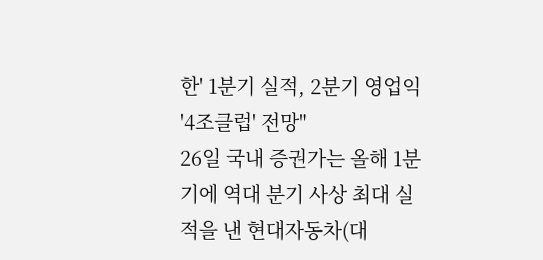한' 1분기 실적, 2분기 영업익 '4조클럽' 전망"
26일 국내 증권가는 올해 1분기에 역대 분기 사상 최대 실적을 낸 현대자동차(대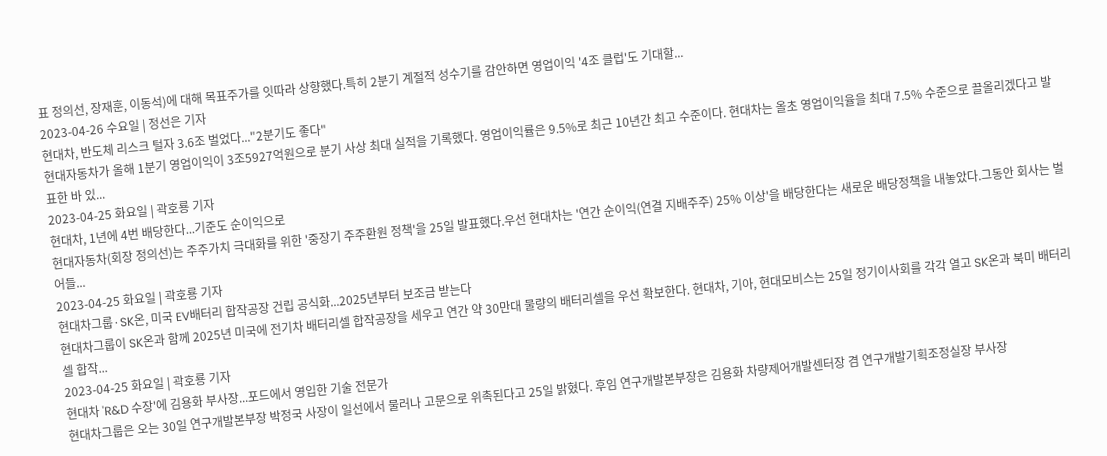표 정의선, 장재훈, 이동석)에 대해 목표주가를 잇따라 상향했다.특히 2분기 계절적 성수기를 감안하면 영업이익 '4조 클럽'도 기대할...
2023-04-26 수요일 | 정선은 기자
현대차, 반도체 리스크 털자 3.6조 벌었다..."2분기도 좋다"
현대자동차가 올해 1분기 영업이익이 3조5927억원으로 분기 사상 최대 실적을 기록했다. 영업이익률은 9.5%로 최근 10년간 최고 수준이다. 현대차는 올초 영업이익율을 최대 7.5% 수준으로 끌올리겠다고 발표한 바 있...
2023-04-25 화요일 | 곽호룡 기자
현대차, 1년에 4번 배당한다...기준도 순이익으로
현대자동차(회장 정의선)는 주주가치 극대화를 위한 '중장기 주주환원 정책'을 25일 발표했다.우선 현대차는 '연간 순이익(연결 지배주주) 25% 이상'을 배당한다는 새로운 배당정책을 내놓았다.그동안 회사는 벌어들...
2023-04-25 화요일 | 곽호룡 기자
현대차그룹·SK온, 미국 EV배터리 합작공장 건립 공식화...2025년부터 보조금 받는다
현대차그룹이 SK온과 함께 2025년 미국에 전기차 배터리셀 합작공장을 세우고 연간 약 30만대 물량의 배터리셀을 우선 확보한다. 현대차, 기아, 현대모비스는 25일 정기이사회를 각각 열고 SK온과 북미 배터리셀 합작...
2023-04-25 화요일 | 곽호룡 기자
현대차 'R&D 수장'에 김용화 부사장...포드에서 영입한 기술 전문가
현대차그룹은 오는 30일 연구개발본부장 박정국 사장이 일선에서 물러나 고문으로 위촉된다고 25일 밝혔다. 후임 연구개발본부장은 김용화 차량제어개발센터장 겸 연구개발기획조정실장 부사장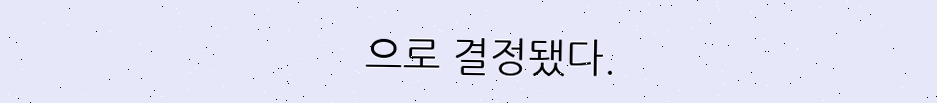으로 결정됐다.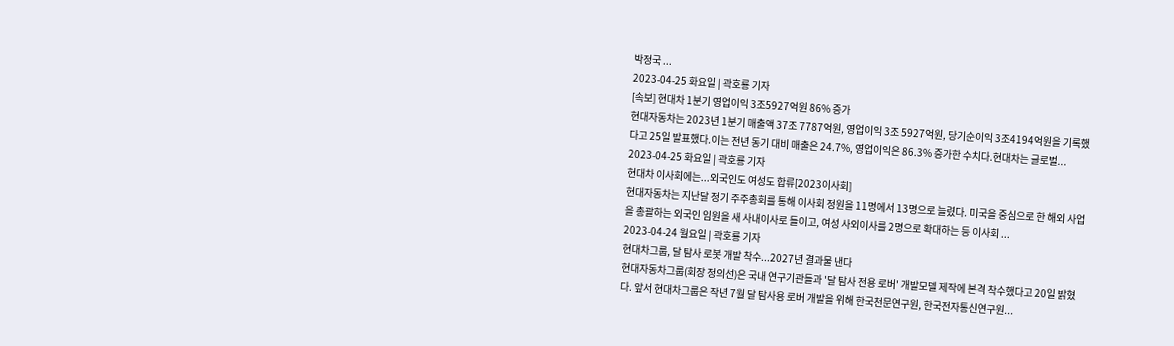박정국 ...
2023-04-25 화요일 | 곽호룡 기자
[속보] 현대차 1분기 영업이익 3조5927억원 86% 증가
현대자동차는 2023년 1분기 매출액 37조 7787억원, 영업이익 3조 5927억원, 당기순이익 3조4194억원을 기록했다고 25일 발표했다.이는 전년 동기 대비 매출은 24.7%, 영업이익은 86.3% 증가한 수치다.현대차는 글로벌...
2023-04-25 화요일 | 곽호룡 기자
현대차 이사회에는...외국인도 여성도 합류[2023이사회]
현대자동차는 지난달 정기 주주총회를 통해 이사회 정원을 11명에서 13명으로 늘렸다. 미국을 중심으로 한 해외 사업을 총괄하는 외국인 임원을 새 사내이사로 들이고, 여성 사외이사를 2명으로 확대하는 등 이사회 ...
2023-04-24 월요일 | 곽호룡 기자
현대차그룹, 달 탐사 로봇 개발 착수...2027년 결과물 낸다
현대자동차그룹(회장 정의선)은 국내 연구기관들과 '달 탐사 전용 로버' 개발모델 제작에 본격 착수했다고 20일 밝혔다. 앞서 현대차그룹은 작년 7월 달 탐사용 로버 개발을 위해 한국천문연구원, 한국전자통신연구원...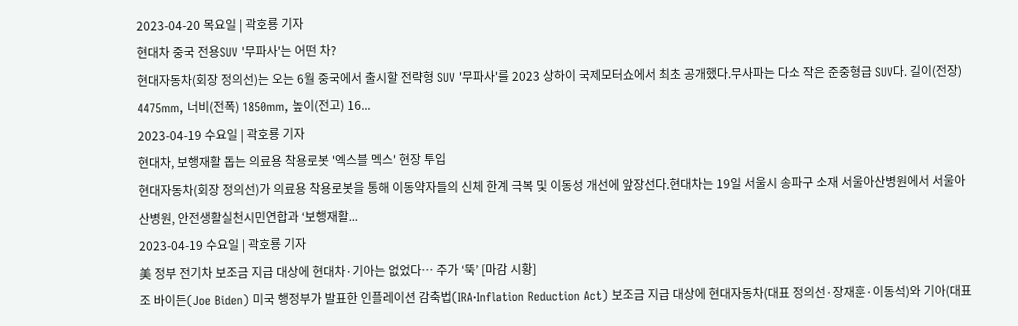2023-04-20 목요일 | 곽호룡 기자
현대차 중국 전용SUV '무파사'는 어떤 차?
현대자동차(회장 정의선)는 오는 6월 중국에서 출시할 전략형 SUV '무파사'를 2023 상하이 국제모터쇼에서 최초 공개했다.무사파는 다소 작은 준중형급 SUV다. 길이(전장) 4475mm, 너비(전폭) 1850mm, 높이(전고) 16...
2023-04-19 수요일 | 곽호룡 기자
현대차, 보행재활 돕는 의료용 착용로봇 '엑스블 멕스' 현장 투입
현대자동차(회장 정의선)가 의료용 착용로봇을 통해 이동약자들의 신체 한계 극복 및 이동성 개선에 앞장선다.현대차는 19일 서울시 송파구 소재 서울아산병원에서 서울아산병원, 안전생활실천시민연합과 ‘보행재활...
2023-04-19 수요일 | 곽호룡 기자
美 정부 전기차 보조금 지급 대상에 현대차·기아는 없었다… 주가 ‘뚝’ [마감 시황]
조 바이든(Joe Biden) 미국 행정부가 발표한 인플레이션 감축법(IRA·Inflation Reduction Act) 보조금 지급 대상에 현대자동차(대표 정의선·장재훈·이동석)와 기아(대표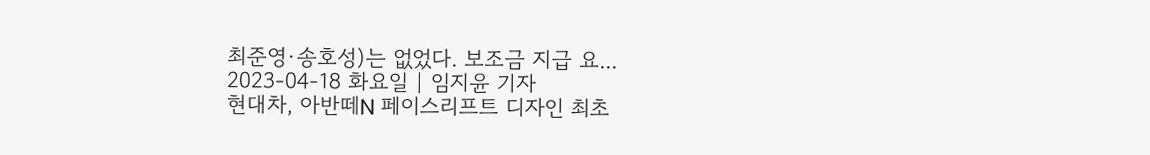최준영·송호성)는 없었다. 보조금 지급 요...
2023-04-18 화요일 | 임지윤 기자
현대차, 아반떼N 페이스리프트 디자인 최초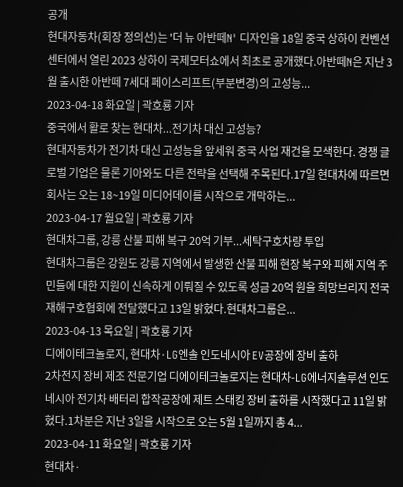공개
현대자동차(회장 정의선)는 '더 뉴 아반떼N' 디자인을 18일 중국 상하이 컨벤션센터에서 열린 2023 상하이 국제모터쇼에서 최초로 공개했다.아반떼N은 지난 3월 출시한 아반떼 7세대 페이스리프트(부분변경)의 고성능...
2023-04-18 화요일 | 곽호룡 기자
중국에서 활로 찾는 현대차...전기차 대신 고성능?
현대자동차가 전기차 대신 고성능을 앞세워 중국 사업 재건을 모색한다. 경쟁 글로벌 기업은 물론 기아와도 다른 전략을 선택해 주목된다.17일 현대차에 따르면 회사는 오는 18~19일 미디어데이를 시작으로 개막하는...
2023-04-17 월요일 | 곽호룡 기자
현대차그룹, 강릉 산불 피해 복구 20억 기부...세탁구호차량 투입
현대차그룹은 강원도 강릉 지역에서 발생한 산불 피해 현장 복구와 피해 지역 주민들에 대한 지원이 신속하게 이뤄질 수 있도록 성금 20억 원을 희망브리지 전국재해구호협회에 전달했다고 13일 밝혔다.현대차그룹은...
2023-04-13 목요일 | 곽호룡 기자
디에이테크놀로지, 현대차·LG엔솔 인도네시아 EV공장에 장비 출하
2차전지 장비 제조 전문기업 디에이테크놀로지는 현대차-LG에너지솔루션 인도네시아 전기차 배터리 합작공장에 제트 스태킹 장비 출하를 시작했다고 11일 밝혔다.1차분은 지난 3일을 시작으로 오는 5월 1일까지 총 4...
2023-04-11 화요일 | 곽호룡 기자
현대차·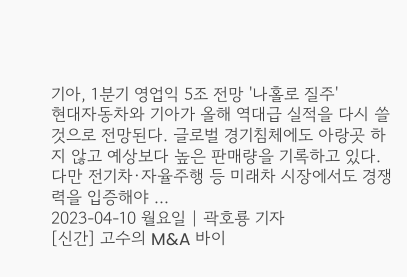기아, 1분기 영업익 5조 전망 '나홀로 질주'
현대자동차와 기아가 올해 역대급 실적을 다시 쓸 것으로 전망된다. 글로벌 경기침체에도 아랑곳 하지 않고 예상보다 높은 판매량을 기록하고 있다. 다만 전기차·자율주행 등 미래차 시장에서도 경쟁력을 입증해야 ...
2023-04-10 월요일 | 곽호룡 기자
[신간] 고수의 M&A 바이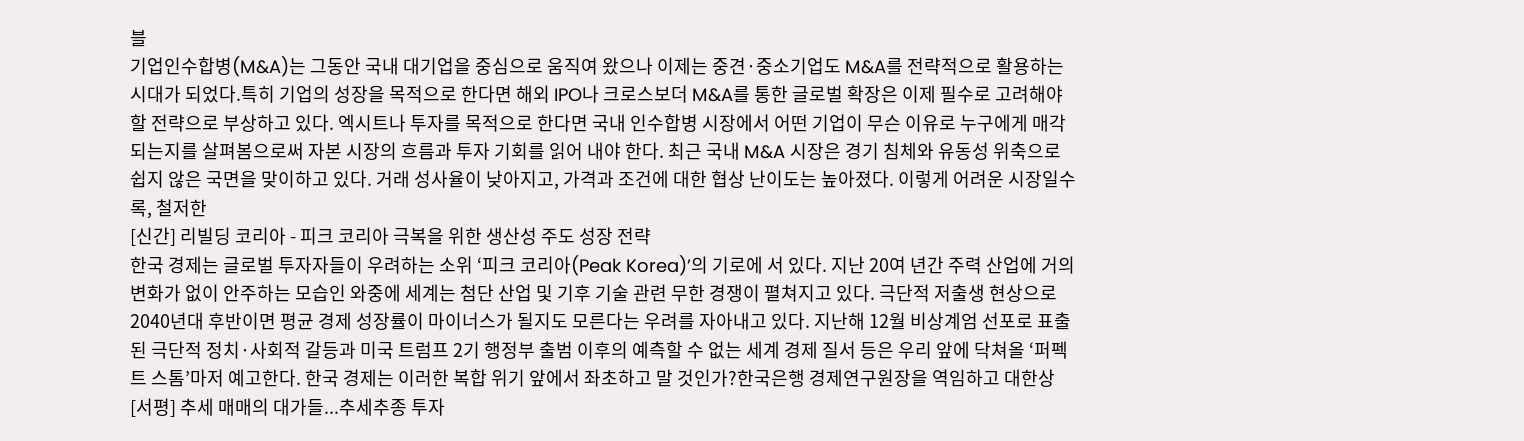블
기업인수합병(M&A)는 그동안 국내 대기업을 중심으로 움직여 왔으나 이제는 중견·중소기업도 M&A를 전략적으로 활용하는 시대가 되었다.특히 기업의 성장을 목적으로 한다면 해외 IPO나 크로스보더 M&A를 통한 글로벌 확장은 이제 필수로 고려해야 할 전략으로 부상하고 있다. 엑시트나 투자를 목적으로 한다면 국내 인수합병 시장에서 어떤 기업이 무슨 이유로 누구에게 매각되는지를 살펴봄으로써 자본 시장의 흐름과 투자 기회를 읽어 내야 한다. 최근 국내 M&A 시장은 경기 침체와 유동성 위축으로 쉽지 않은 국면을 맞이하고 있다. 거래 성사율이 낮아지고, 가격과 조건에 대한 협상 난이도는 높아졌다. 이렇게 어려운 시장일수록, 철저한
[신간] 리빌딩 코리아 - 피크 코리아 극복을 위한 생산성 주도 성장 전략
한국 경제는 글로벌 투자자들이 우려하는 소위 ‘피크 코리아(Peak Korea)’의 기로에 서 있다. 지난 20여 년간 주력 산업에 거의 변화가 없이 안주하는 모습인 와중에 세계는 첨단 산업 및 기후 기술 관련 무한 경쟁이 펼쳐지고 있다. 극단적 저출생 현상으로 2040년대 후반이면 평균 경제 성장률이 마이너스가 될지도 모른다는 우려를 자아내고 있다. 지난해 12월 비상계엄 선포로 표출된 극단적 정치·사회적 갈등과 미국 트럼프 2기 행정부 출범 이후의 예측할 수 없는 세계 경제 질서 등은 우리 앞에 닥쳐올 ‘퍼펙트 스톰’마저 예고한다. 한국 경제는 이러한 복합 위기 앞에서 좌초하고 말 것인가?한국은행 경제연구원장을 역임하고 대한상
[서평] 추세 매매의 대가들...추세추종 투자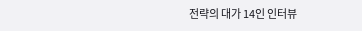전략의 대가 14인 인터뷰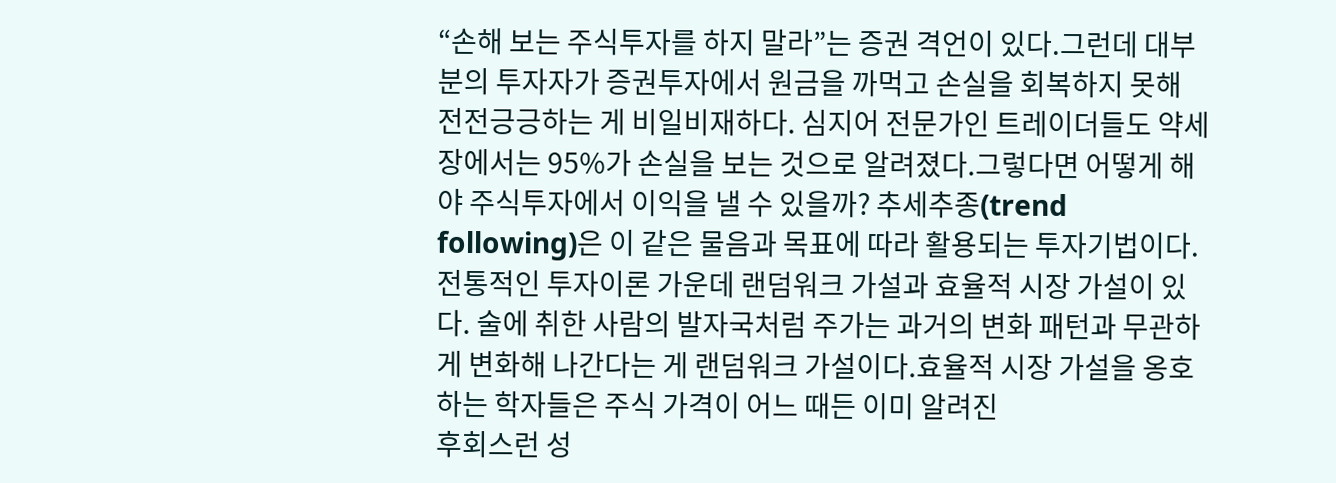“손해 보는 주식투자를 하지 말라”는 증권 격언이 있다.그런데 대부분의 투자자가 증권투자에서 원금을 까먹고 손실을 회복하지 못해 전전긍긍하는 게 비일비재하다. 심지어 전문가인 트레이더들도 약세장에서는 95%가 손실을 보는 것으로 알려졌다.그렇다면 어떻게 해야 주식투자에서 이익을 낼 수 있을까? 추세추종(trend following)은 이 같은 물음과 목표에 따라 활용되는 투자기법이다.전통적인 투자이론 가운데 랜덤워크 가설과 효율적 시장 가설이 있다. 술에 취한 사람의 발자국처럼 주가는 과거의 변화 패턴과 무관하게 변화해 나간다는 게 랜덤워크 가설이다.효율적 시장 가설을 옹호하는 학자들은 주식 가격이 어느 때든 이미 알려진
후회스런 성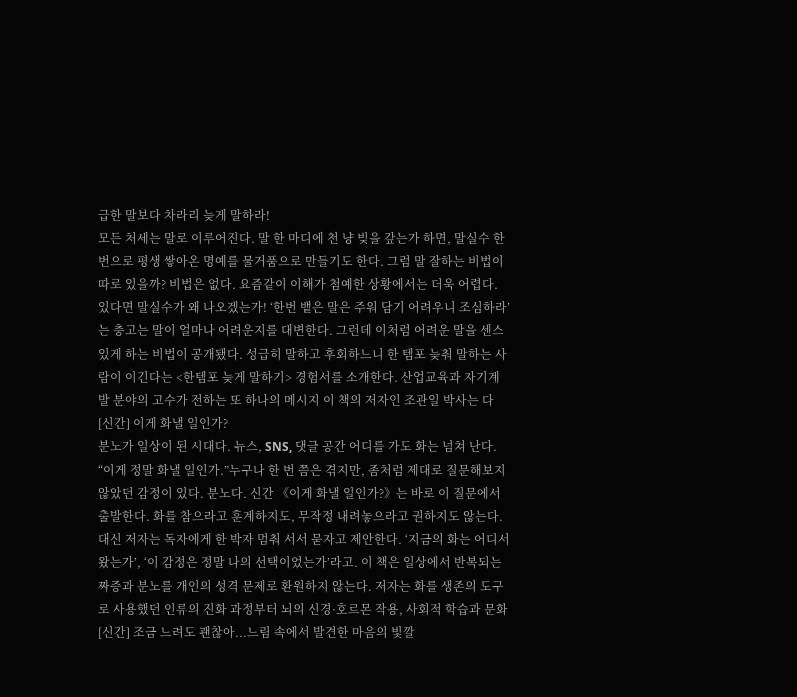급한 말보다 차라리 늦게 말하라!
모든 처세는 말로 이루어진다. 말 한 마디에 천 냥 빚을 갚는가 하면, 말실수 한 번으로 평생 쌓아온 명예를 물거품으로 만들기도 한다. 그럼 말 잘하는 비법이 따로 있을까? 비법은 없다. 요즘같이 이해가 첨예한 상황에서는 더욱 어렵다. 있다면 말실수가 왜 나오겠는가! ‘한번 뱉은 말은 주워 담기 어려우니 조심하라’는 충고는 말이 얼마나 어려운지를 대변한다. 그런데 이처럼 어려운 말을 센스있게 하는 비법이 공개됐다. 성급히 말하고 후회하느니 한 템포 늦춰 말하는 사람이 이긴다는 <한템포 늦게 말하기> 경험서를 소개한다. 산업교육과 자기계발 분야의 고수가 전하는 또 하나의 메시지 이 책의 저자인 조관일 박사는 다
[신간] 이게 화낼 일인가?
분노가 일상이 된 시대다. 뉴스, SNS, 댓글 공간 어디를 가도 화는 넘쳐 난다. “이게 정말 화낼 일인가.”누구나 한 번 쯤은 겪지만, 좀처럼 제대로 질문해보지 않았던 감정이 있다. 분노다. 신간 《이게 화낼 일인가?》는 바로 이 질문에서 출발한다. 화를 참으라고 훈계하지도, 무작정 내려놓으라고 권하지도 않는다.대신 저자는 독자에게 한 박자 멈춰 서서 묻자고 제안한다. ‘지금의 화는 어디서 왔는가’, ‘이 감정은 정말 나의 선택이었는가’라고. 이 책은 일상에서 반복되는 짜증과 분노를 개인의 성격 문제로 환원하지 않는다. 저자는 화를 생존의 도구로 사용했던 인류의 진화 과정부터 뇌의 신경·호르몬 작용, 사회적 학습과 문화
[신간] 조금 느려도 괜찮아...느림 속에서 발견한 마음의 빛깔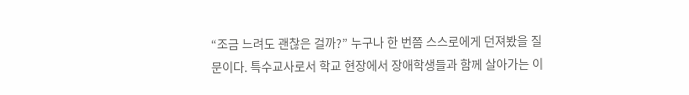“조금 느려도 괜찮은 걸까?” 누구나 한 번쯤 스스로에게 던져봤을 질문이다. 특수교사로서 학교 현장에서 장애학생들과 함께 살아가는 이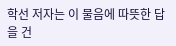학선 저자는 이 물음에 따뜻한 답을 건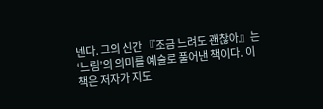넨다. 그의 신간 『조금 느려도 괜찮아』는 ‘느림’의 의미를 예술로 풀어낸 책이다. 이 책은 저자가 지도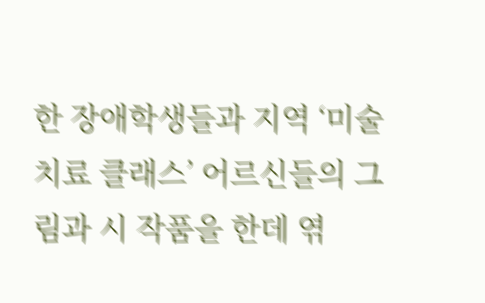한 장애학생들과 지역 ‘미술치료 클래스’ 어르신들의 그림과 시 작품을 한데 엮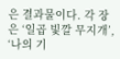은 결과물이다. 각 장은 ‘일곱 빛깔 무지개’, ‘나의 기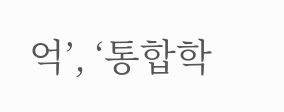억’, ‘통합학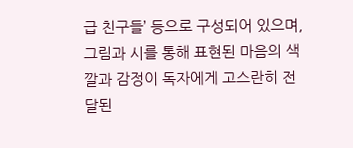급 친구들’ 등으로 구성되어 있으며, 그림과 시를 통해 표현된 마음의 색깔과 감정이 독자에게 고스란히 전달된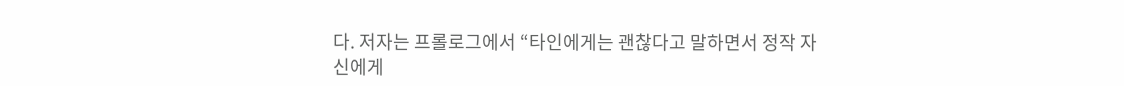다. 저자는 프롤로그에서 “타인에게는 괜찮다고 말하면서 정작 자신에게